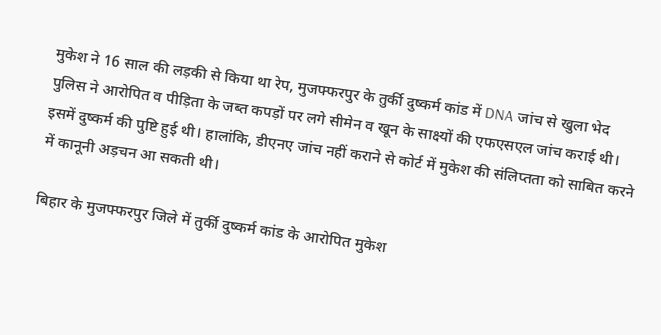मुकेश ने 16 साल की लड़की से किया था रेप, मुजफ्फरपुर के तुर्की दुष्कर्म कांड में DNA जांच से खुला भेद
पुलिस ने आरोपित व पीड़िता के जब्त कपड़ों पर लगे सीमेन व खून के साक्ष्यों की एफएसएल जांच कराई थी। इसमें दुष्कर्म की पुष्टि हुई थी। हालांकि, डीएनए जांच नहीं कराने से कोर्ट में मुकेश की संलिप्तता को साबित करने में कानूनी अड़चन आ सकती थी।

बिहार के मुजफ्फरपुर जिले में तुर्की दुष्कर्म कांड के आरोपित मुकेश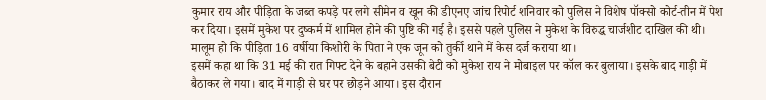कुमार राय और पीड़िता के जब्त कपड़े पर लगे सीमेन व खून की डीएनए जांच रिपोर्ट शनिवार को पुलिस ने विशेष पॉक्सो कोर्ट-तीन में पेश कर दिया। इसमें मुकेश पर दुष्कर्म में शामिल होने की पुष्टि की गई है। इससे पहले पुलिस ने मुकेश के विरुद्ध चार्जशीट दाखिल की थी। मालूम हो कि पीड़िता 16 वर्षीया किशोरी के पिता ने एक जून को तुर्की थाने में केस दर्ज कराया था।
इसमें कहा था कि 31 मई की रात गिफ्ट देने के बहाने उसकी बेटी को मुकेश राय ने मोबाइल पर कॉल कर बुलाया। इसके बाद गाड़ी में बैठाकर ले गया। बाद में गाड़ी से घर पर छोड़ने आया। इस दौरान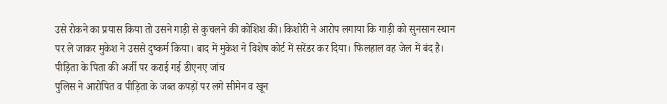उसे रोकने का प्रयास किया तो उसने गाड़ी से कुचलने की कोशिश की। किशोरी ने आरोप लगाया कि गाड़ी को सुनसान स्थान पर ले जाकर मुकेश ने उससे दुष्कर्म किया। बाद में मुकेश ने विशेष कोर्ट में सरेंडर कर दिया। फिलहाल वह जेल में बंद है।
पीड़िता के पिता की अर्जी पर कराई गई डीएनए जांच
पुलिस ने आरोपित व पीड़िता के जब्त कपड़ों पर लगे सीमेन व खून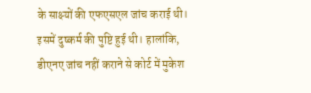के साक्ष्यों की एफएसएल जांच कराई थी। इसमें दुष्कर्म की पुष्टि हुई थी। हालांकि, डीएनए जांच नहीं कराने से कोर्ट में मुकेश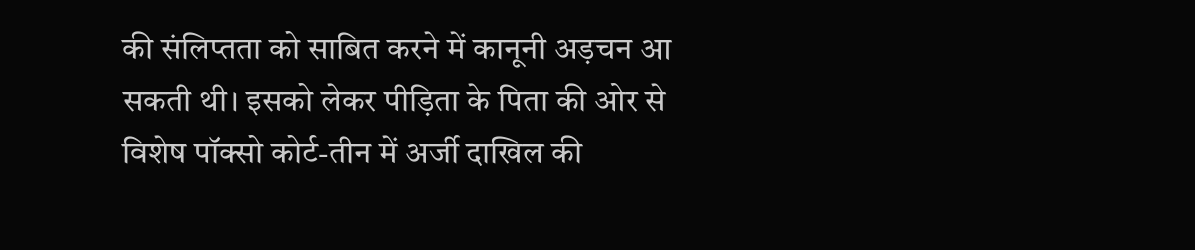की संलिप्तता को साबित करने में कानूनी अड़चन आ सकती थी। इसको लेकर पीड़िता के पिता की ओर से विशेष पॉक्सो कोर्ट-तीन में अर्जी दाखिल की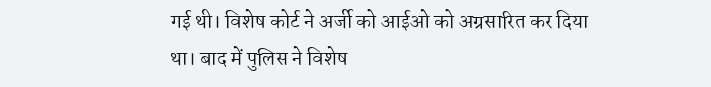गई थी। विशेष कोर्ट ने अर्जी को आईओ को अग्रसारित कर दिया था। बाद में पुलिस ने विशेष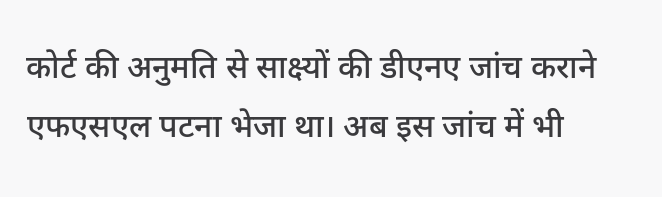कोर्ट की अनुमति से साक्ष्यों की डीएनए जांच कराने एफएसएल पटना भेजा था। अब इस जांच में भी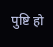पुष्टि हो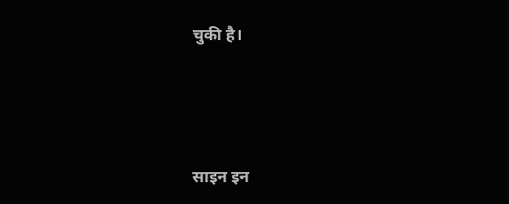चुकी है।




साइन इन